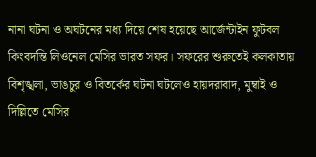নানা ঘটনা ও অঘটনের মধ্য দিয়ে শেষ হয়েছে আর্জেন্টাইন ফুটবল কিংবদন্তি লিওনেল মেসির ভারত সফর। সফরের শুরুতেই কলকাতায় বিশৃঙ্খলা, ভাঙচুর ও বিতর্কের ঘটনা ঘটলেও হায়দরাবাদ, মুম্বাই ও দিল্লিতে মেসির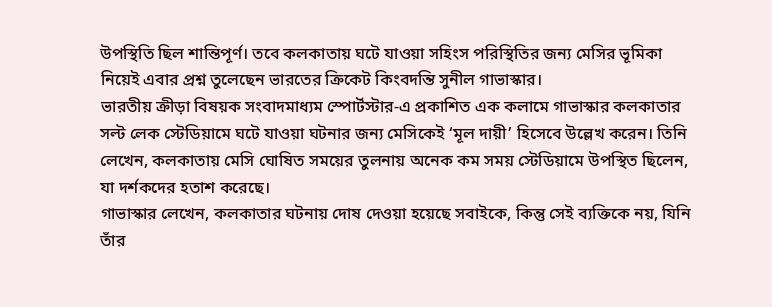উপস্থিতি ছিল শান্তিপূর্ণ। তবে কলকাতায় ঘটে যাওয়া সহিংস পরিস্থিতির জন্য মেসির ভূমিকা নিয়েই এবার প্রশ্ন তুলেছেন ভারতের ক্রিকেট কিংবদন্তি সুনীল গাভাস্কার।
ভারতীয় ক্রীড়া বিষয়ক সংবাদমাধ্যম স্পোর্টস্টার-এ প্রকাশিত এক কলামে গাভাস্কার কলকাতার সল্ট লেক স্টেডিয়ামে ঘটে যাওয়া ঘটনার জন্য মেসিকেই ‘মূল দায়ী’ হিসেবে উল্লেখ করেন। তিনি লেখেন, কলকাতায় মেসি ঘোষিত সময়ের তুলনায় অনেক কম সময় স্টেডিয়ামে উপস্থিত ছিলেন, যা দর্শকদের হতাশ করেছে।
গাভাস্কার লেখেন, কলকাতার ঘটনায় দোষ দেওয়া হয়েছে সবাইকে, কিন্তু সেই ব্যক্তিকে নয়, যিনি তাঁর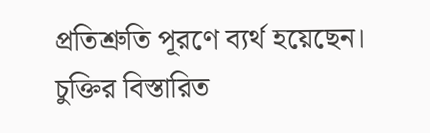প্রতিশ্রুতি পূরণে ব্যর্থ হয়েছেন। চুক্তির বিস্তারিত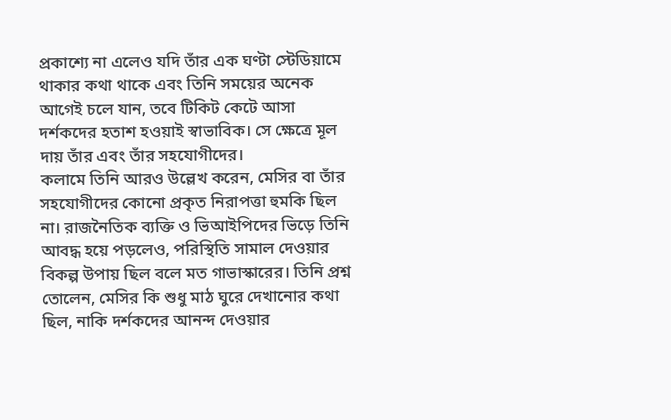প্রকাশ্যে না এলেও যদি তাঁর এক ঘণ্টা স্টেডিয়ামে থাকার কথা থাকে এবং তিনি সময়ের অনেক আগেই চলে যান, তবে টিকিট কেটে আসা দর্শকদের হতাশ হওয়াই স্বাভাবিক। সে ক্ষেত্রে মূল দায় তাঁর এবং তাঁর সহযোগীদের।
কলামে তিনি আরও উল্লেখ করেন, মেসির বা তাঁর সহযোগীদের কোনো প্রকৃত নিরাপত্তা হুমকি ছিল না। রাজনৈতিক ব্যক্তি ও ভিআইপিদের ভিড়ে তিনি আবদ্ধ হয়ে পড়লেও, পরিস্থিতি সামাল দেওয়ার বিকল্প উপায় ছিল বলে মত গাভাস্কারের। তিনি প্রশ্ন তোলেন, মেসির কি শুধু মাঠ ঘুরে দেখানোর কথা ছিল, নাকি দর্শকদের আনন্দ দেওয়ার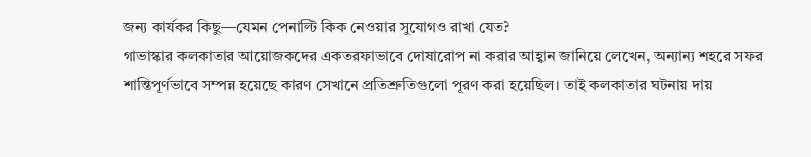জন্য কার্যকর কিছু—যেমন পেনাল্টি কিক নেওয়ার সুযোগও রাখা যেত?
গাভাস্কার কলকাতার আয়োজকদের একতরফাভাবে দোষারোপ না করার আহ্বান জানিয়ে লেখেন, অন্যান্য শহরে সফর শান্তিপূর্ণভাবে সম্পন্ন হয়েছে কারণ সেখানে প্রতিশ্রুতিগুলো পূরণ করা হয়েছিল। তাই কলকাতার ঘটনায় দায়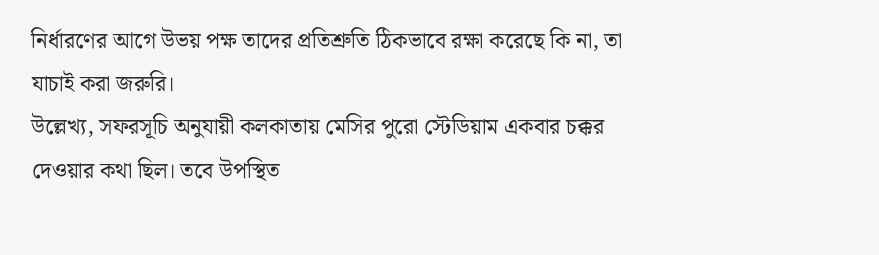নির্ধারণের আগে উভয় পক্ষ তাদের প্রতিশ্রুতি ঠিকভাবে রক্ষা করেছে কি না, তা যাচাই করা জরুরি।
উল্লেখ্য, সফরসূচি অনুযায়ী কলকাতায় মেসির পুরো স্টেডিয়াম একবার চক্কর দেওয়ার কথা ছিল। তবে উপস্থিত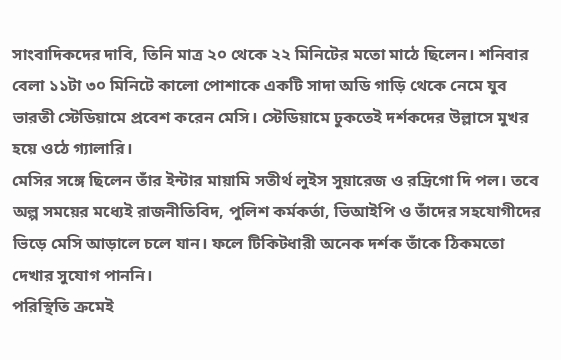সাংবাদিকদের দাবি, তিনি মাত্র ২০ থেকে ২২ মিনিটের মতো মাঠে ছিলেন। শনিবার বেলা ১১টা ৩০ মিনিটে কালো পোশাকে একটি সাদা অডি গাড়ি থেকে নেমে যুব ভারতী স্টেডিয়ামে প্রবেশ করেন মেসি। স্টেডিয়ামে ঢুকতেই দর্শকদের উল্লাসে মুখর হয়ে ওঠে গ্যালারি।
মেসির সঙ্গে ছিলেন তাঁর ইন্টার মায়ামি সতীর্থ লুইস সুয়ারেজ ও রদ্রিগো দি পল। তবে অল্প সময়ের মধ্যেই রাজনীতিবিদ, পুলিশ কর্মকর্তা, ভিআইপি ও তাঁদের সহযোগীদের ভিড়ে মেসি আড়ালে চলে যান। ফলে টিকিটধারী অনেক দর্শক তাঁকে ঠিকমতো দেখার সুযোগ পাননি।
পরিস্থিতি ক্রমেই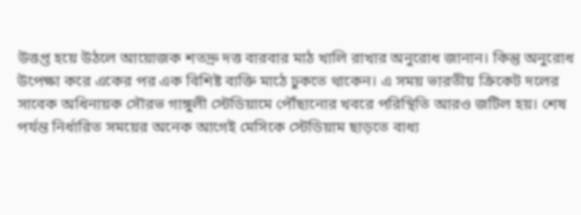উত্তপ্ত হয়ে উঠলে আয়োজক শতদ্রু দত্ত বারবার মাঠ খালি রাখার অনুরোধ জানান। কিন্তু অনুরোধ উপেক্ষা করে একের পর এক বিশিষ্ট ব্যক্তি মাঠে ঢুকতে থাকেন। এ সময় ভারতীয় ক্রিকেট দলের সাবেক অধিনায়ক সৌরভ গাঙ্গুলী স্টেডিয়ামে পৌঁছানোর খবরে পরিস্থিতি আরও জটিল হয়। শেষ পর্যন্ত নির্ধারিত সময়ের অনেক আগেই মেসিকে স্টেডিয়াম ছাড়তে বাধ্য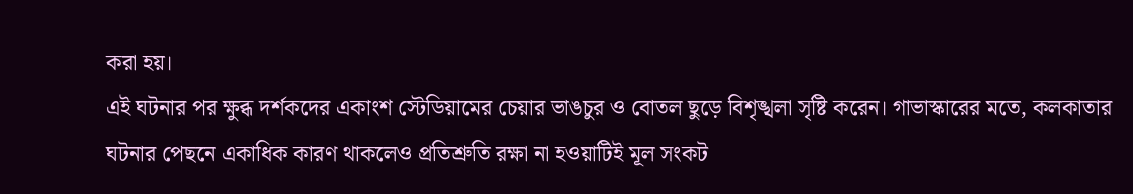করা হয়।
এই ঘটনার পর ক্ষুব্ধ দর্শকদের একাংশ স্টেডিয়ামের চেয়ার ভাঙচুর ও বোতল ছুড়ে বিশৃঙ্খলা সৃষ্টি করেন। গাভাস্কারের মতে, কলকাতার ঘটনার পেছনে একাধিক কারণ থাকলেও প্রতিশ্রুতি রক্ষা না হওয়াটিই মূল সংকট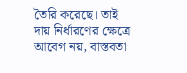তৈরি করেছে। তাই দায় নির্ধারণের ক্ষেত্রে আবেগ নয়, বাস্তবতা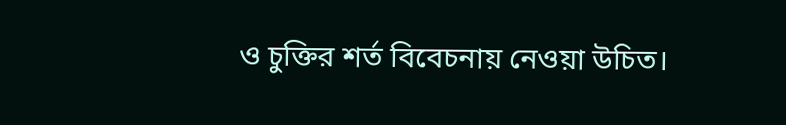ও চুক্তির শর্ত বিবেচনায় নেওয়া উচিত।